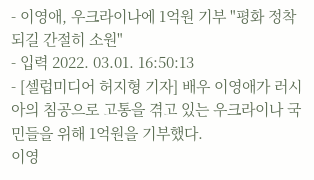- 이영애, 우크라이나에 1억원 기부 "평화 정착되길 간절히 소원"
- 입력 2022. 03.01. 16:50:13
- [셀럽미디어 허지형 기자] 배우 이영애가 러시아의 침공으로 고통을 겪고 있는 우크라이나 국민들을 위해 1억원을 기부했다.
이영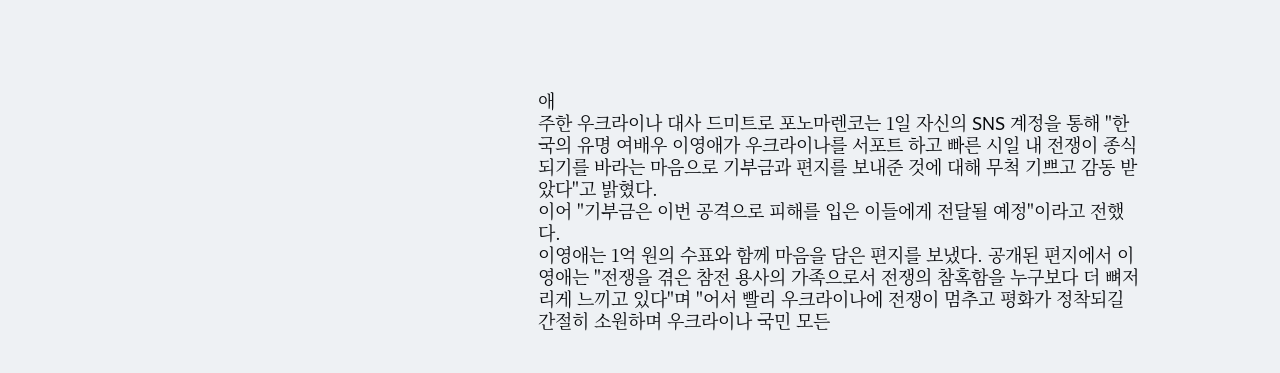애
주한 우크라이나 대사 드미트로 포노마렌코는 1일 자신의 SNS 계정을 통해 "한국의 유명 여배우 이영애가 우크라이나를 서포트 하고 빠른 시일 내 전쟁이 종식되기를 바라는 마음으로 기부금과 편지를 보내준 것에 대해 무척 기쁘고 감동 받았다"고 밝혔다.
이어 "기부금은 이번 공격으로 피해를 입은 이들에게 전달될 예정"이라고 전했다.
이영애는 1억 원의 수표와 함께 마음을 담은 편지를 보냈다. 공개된 편지에서 이영애는 "전쟁을 겪은 참전 용사의 가족으로서 전쟁의 참혹함을 누구보다 더 뼈저리게 느끼고 있다"며 "어서 빨리 우크라이나에 전쟁이 멈추고 평화가 정착되길 간절히 소원하며 우크라이나 국민 모든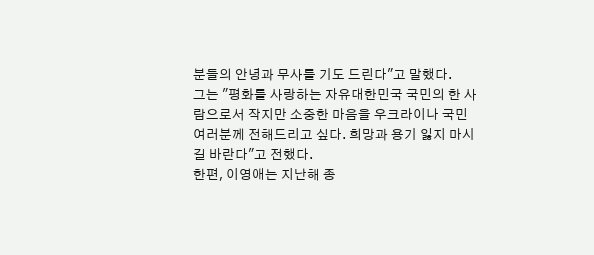분들의 안녕과 무사를 기도 드린다"고 말했다.
그는 "평화를 사랑하는 자유대한민국 국민의 한 사람으로서 작지만 소중한 마음을 우크라이나 국민 여러분께 전해드리고 싶다. 희망과 용기 잃지 마시길 바란다"고 전했다.
한편, 이영애는 지난해 종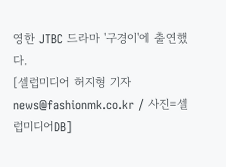영한 JTBC 드라마 '구경이'에 출연했다.
[셀럽미디어 허지형 기자 news@fashionmk.co.kr / 사진=셀럽미디어DB]